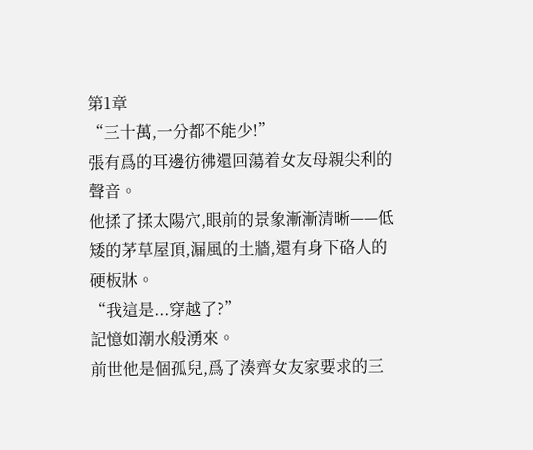第1章
“三十萬,一分都不能少!”
張有爲的耳邊彷彿還回蕩着女友母親尖利的聲音。
他揉了揉太陽穴,眼前的景象漸漸清晰——低矮的茅草屋頂,漏風的土牆,還有身下硌人的硬板牀。
“我這是...穿越了?”
記憶如潮水般湧來。
前世他是個孤兒,爲了湊齊女友家要求的三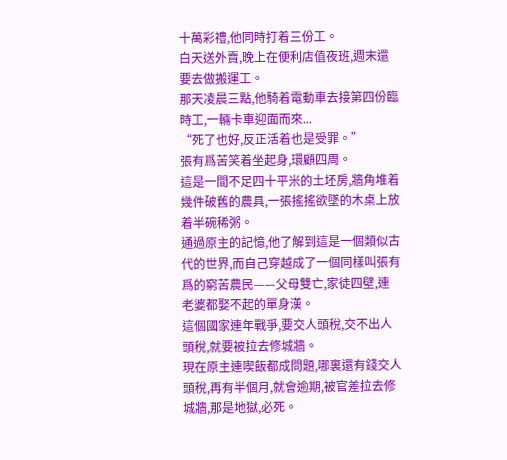十萬彩禮,他同時打着三份工。
白天送外賣,晚上在便利店值夜班,週末還要去做搬運工。
那天凌晨三點,他騎着電動車去接第四份臨時工,一輛卡車迎面而來...
“死了也好,反正活着也是受罪。”
張有爲苦笑着坐起身,環顧四周。
這是一間不足四十平米的土坯房,牆角堆着幾件破舊的農具,一張搖搖欲墜的木桌上放着半碗稀粥。
通過原主的記憶,他了解到這是一個類似古代的世界,而自己穿越成了一個同樣叫張有爲的窮苦農民——父母雙亡,家徒四壁,連老婆都娶不起的單身漢。
這個國家連年戰爭,要交人頭稅,交不出人頭稅,就要被拉去修城牆。
現在原主連喫飯都成問題,哪裏還有錢交人頭稅,再有半個月,就會逾期,被官差拉去修城牆,那是地獄,必死。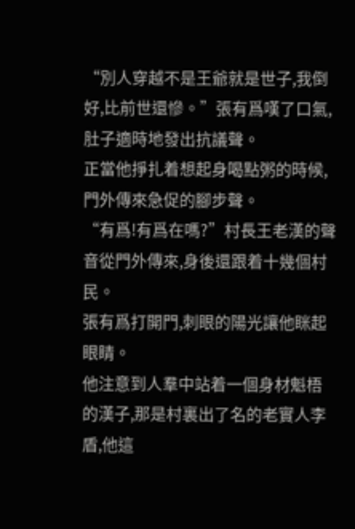“別人穿越不是王爺就是世子,我倒好,比前世還慘。”張有爲嘆了口氣,肚子適時地發出抗議聲。
正當他掙扎着想起身喝點粥的時候,門外傳來急促的腳步聲。
“有爲!有爲在嗎?”村長王老漢的聲音從門外傳來,身後還跟着十幾個村民。
張有爲打開門,刺眼的陽光讓他眯起眼睛。
他注意到人羣中站着一個身材魁梧的漢子,那是村裏出了名的老實人李盾,他這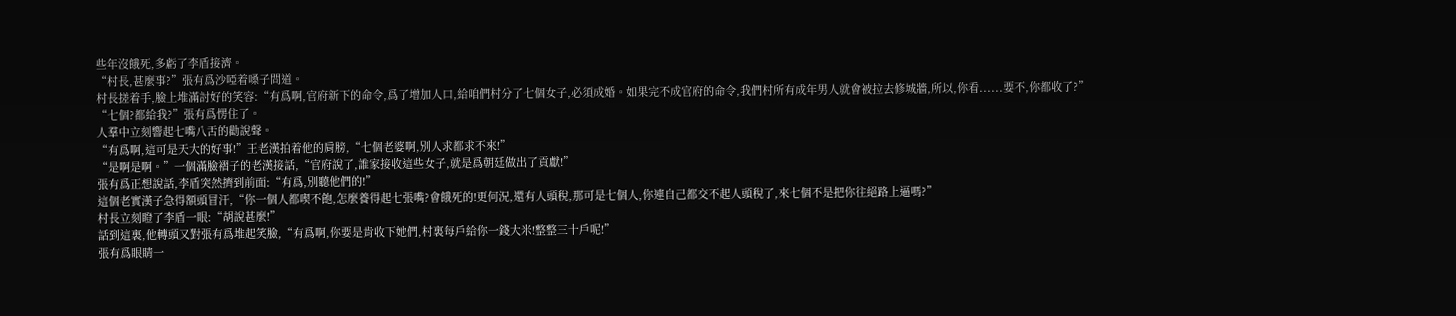些年沒餓死,多虧了李盾接濟。
“村長,甚麼事?”張有爲沙啞着嗓子問道。
村長搓着手,臉上堆滿討好的笑容:“有爲啊,官府新下的命令,爲了增加人口,給咱們村分了七個女子,必須成婚。如果完不成官府的命令,我們村所有成年男人就會被拉去修城牆,所以,你看......要不,你都收了?”
“七個?都給我?”張有爲愣住了。
人羣中立刻響起七嘴八舌的勸說聲。
“有爲啊,這可是天大的好事!”王老漢拍着他的肩膀,“七個老婆啊,別人求都求不來!”
“是啊是啊。”一個滿臉褶子的老漢接話,“官府說了,誰家接收這些女子,就是爲朝廷做出了貢獻!”
張有爲正想說話,李盾突然擠到前面:“有爲,別聽他們的!”
這個老實漢子急得額頭冒汗,“你一個人都喫不飽,怎麼養得起七張嘴?會餓死的!更何況,還有人頭稅,那可是七個人,你連自己都交不起人頭稅了,來七個不是把你往絕路上逼嗎?”
村長立刻瞪了李盾一眼:“胡說甚麼!”
話到這裏,他轉頭又對張有爲堆起笑臉,“有爲啊,你要是肯收下她們,村裏每戶給你一錢大米!整整三十戶呢!”
張有爲眼睛一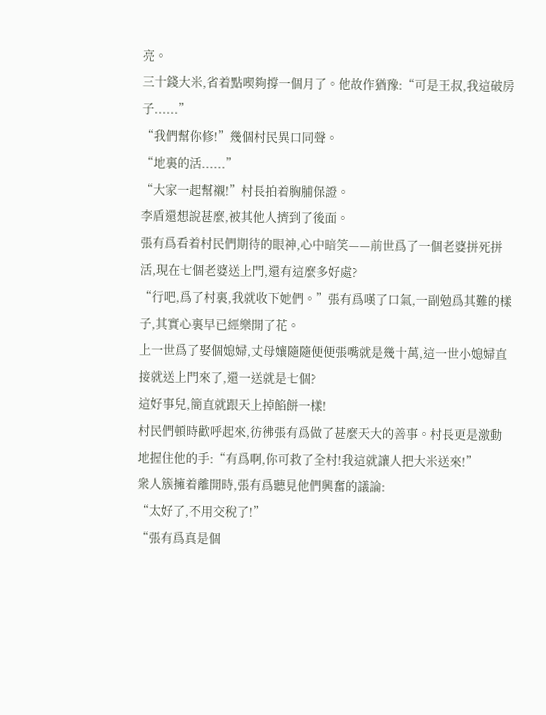亮。
三十錢大米,省着點喫夠撐一個月了。他故作猶豫:“可是王叔,我這破房子......”
“我們幫你修!”幾個村民異口同聲。
“地裏的活......”
“大家一起幫襯!”村長拍着胸脯保證。
李盾還想說甚麼,被其他人擠到了後面。
張有爲看着村民們期待的眼神,心中暗笑——前世爲了一個老婆拼死拼活,現在七個老婆送上門,還有這麼多好處?
“行吧,爲了村裏,我就收下她們。”張有爲嘆了口氣,一副勉爲其難的樣子,其實心裏早已經樂開了花。
上一世爲了娶個媳婦,丈母孃隨隨便便張嘴就是幾十萬,這一世小媳婦直接就送上門來了,還一送就是七個?
這好事兒,簡直就跟天上掉餡餅一樣!
村民們頓時歡呼起來,彷彿張有爲做了甚麼天大的善事。村長更是激動地握住他的手:“有爲啊,你可救了全村!我這就讓人把大米送來!”
衆人簇擁着離開時,張有爲聽見他們興奮的議論:
“太好了,不用交稅了!”
“張有爲真是個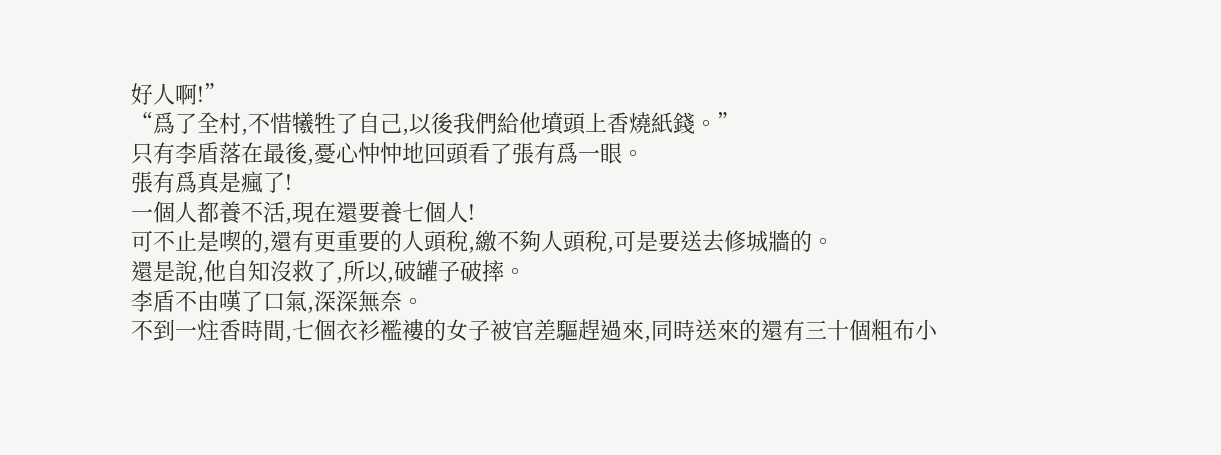好人啊!”
“爲了全村,不惜犧牲了自己,以後我們給他墳頭上香燒紙錢。”
只有李盾落在最後,憂心忡忡地回頭看了張有爲一眼。
張有爲真是瘋了!
一個人都養不活,現在還要養七個人!
可不止是喫的,還有更重要的人頭稅,繳不夠人頭稅,可是要送去修城牆的。
還是說,他自知沒救了,所以,破罐子破摔。
李盾不由嘆了口氣,深深無奈。
不到一炷香時間,七個衣衫襤褸的女子被官差驅趕過來,同時送來的還有三十個粗布小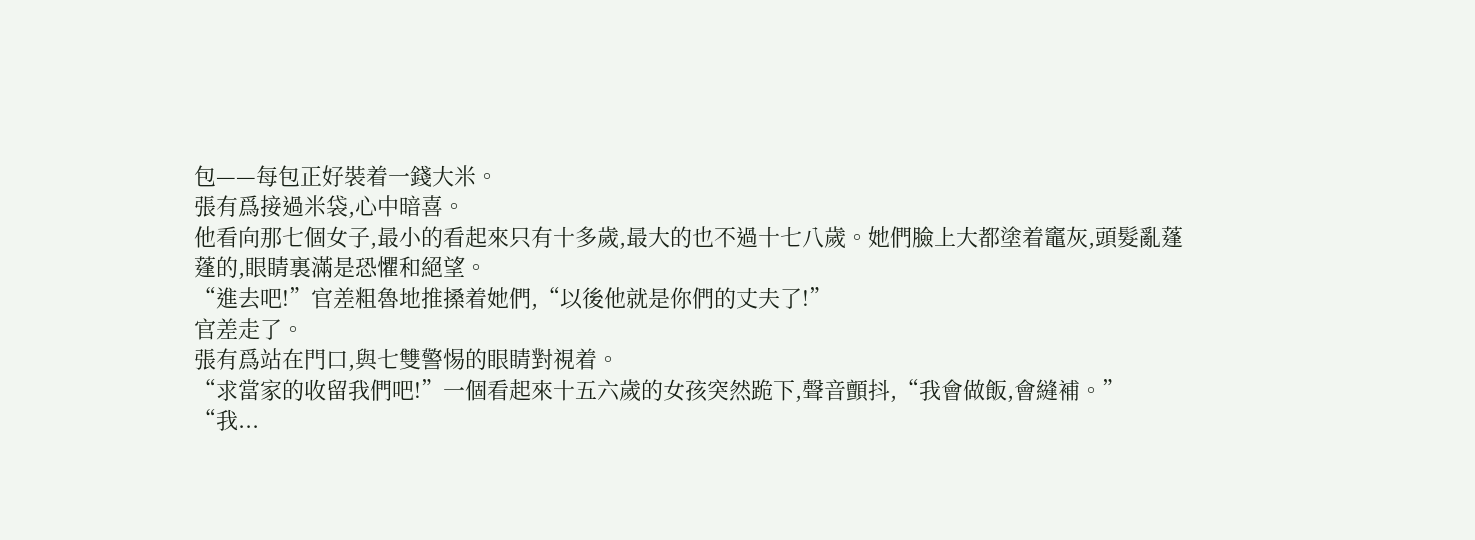包——每包正好裝着一錢大米。
張有爲接過米袋,心中暗喜。
他看向那七個女子,最小的看起來只有十多歲,最大的也不過十七八歲。她們臉上大都塗着竈灰,頭髮亂蓬蓬的,眼睛裏滿是恐懼和絕望。
“進去吧!”官差粗魯地推搡着她們,“以後他就是你們的丈夫了!”
官差走了。
張有爲站在門口,與七雙警惕的眼睛對視着。
“求當家的收留我們吧!”一個看起來十五六歲的女孩突然跪下,聲音顫抖,“我會做飯,會縫補。”
“我...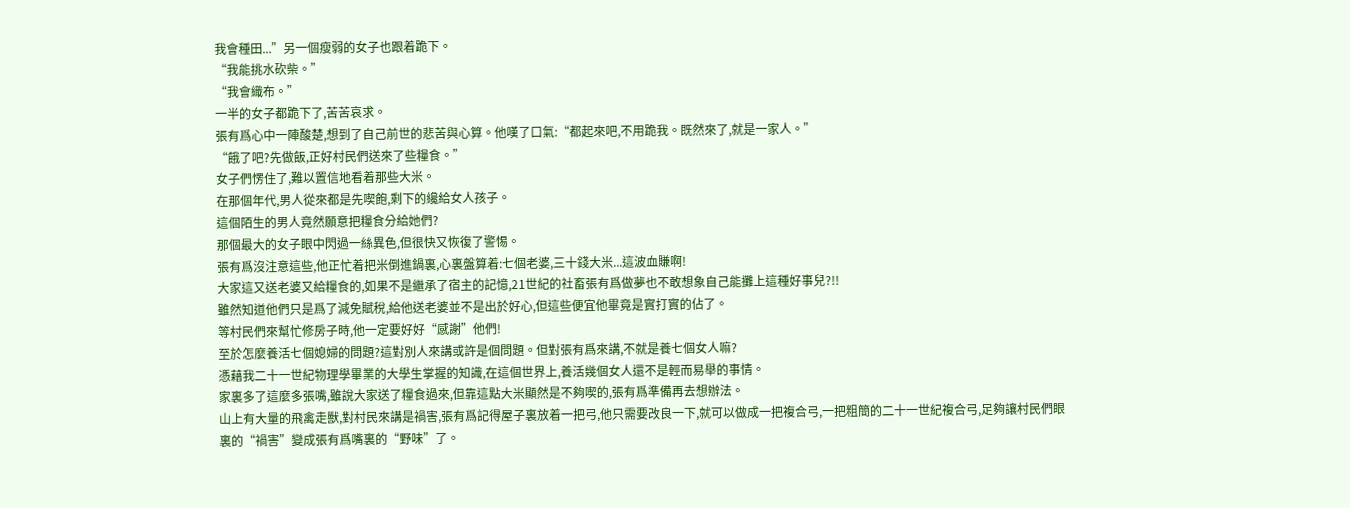我會種田...”另一個瘦弱的女子也跟着跪下。
“我能挑水砍柴。”
“我會織布。”
一半的女子都跪下了,苦苦哀求。
張有爲心中一陣酸楚,想到了自己前世的悲苦與心算。他嘆了口氣:“都起來吧,不用跪我。既然來了,就是一家人。”
“餓了吧?先做飯,正好村民們送來了些糧食。”
女子們愣住了,難以置信地看着那些大米。
在那個年代,男人從來都是先喫飽,剩下的纔給女人孩子。
這個陌生的男人竟然願意把糧食分給她們?
那個最大的女子眼中閃過一絲異色,但很快又恢復了警惕。
張有爲沒注意這些,他正忙着把米倒進鍋裏,心裏盤算着:七個老婆,三十錢大米...這波血賺啊!
大家這又送老婆又給糧食的,如果不是繼承了宿主的記憶,21世紀的社畜張有爲做夢也不敢想象自己能攤上這種好事兒?!!
雖然知道他們只是爲了減免賦稅,給他送老婆並不是出於好心,但這些便宜他畢竟是實打實的佔了。
等村民們來幫忙修房子時,他一定要好好“感謝”他們!
至於怎麼養活七個媳婦的問題?這對別人來講或許是個問題。但對張有爲來講,不就是養七個女人嘛?
憑藉我二十一世紀物理學畢業的大學生掌握的知識,在這個世界上,養活幾個女人還不是輕而易舉的事情。
家裏多了這麼多張嘴,雖說大家送了糧食過來,但靠這點大米顯然是不夠喫的,張有爲準備再去想辦法。
山上有大量的飛禽走獸,對村民來講是禍害,張有爲記得屋子裏放着一把弓,他只需要改良一下,就可以做成一把複合弓,一把粗簡的二十一世紀複合弓,足夠讓村民們眼裏的“禍害”變成張有爲嘴裏的“野味”了。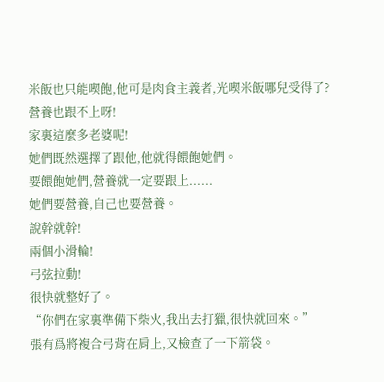米飯也只能喫飽,他可是肉食主義者,光喫米飯哪兒受得了?
營養也跟不上呀!
家裏這麼多老婆呢!
她們既然選擇了跟他,他就得餵飽她們。
要餵飽她們,營養就一定要跟上......
她們要營養,自己也要營養。
說幹就幹!
兩個小滑輪!
弓弦拉動!
很快就整好了。
“你們在家裏準備下柴火,我出去打獵,很快就回來。”
張有爲將複合弓背在肩上,又檢查了一下箭袋。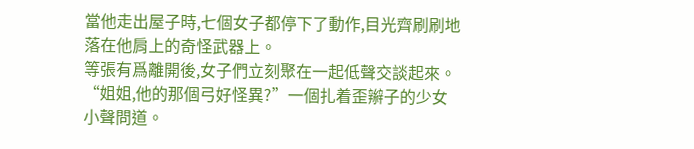當他走出屋子時,七個女子都停下了動作,目光齊刷刷地落在他肩上的奇怪武器上。
等張有爲離開後,女子們立刻聚在一起低聲交談起來。
“姐姐,他的那個弓好怪異?”一個扎着歪辮子的少女小聲問道。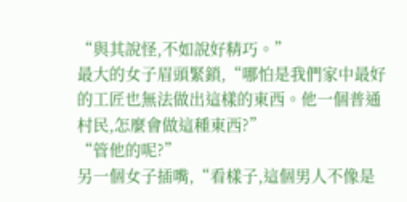“與其說怪,不如說好精巧。”
最大的女子眉頭緊鎖,“哪怕是我們家中最好的工匠也無法做出這樣的東西。他一個普通村民,怎麼會做這種東西?”
“管他的呢?”
另一個女子插嘴,“看樣子,這個男人不像是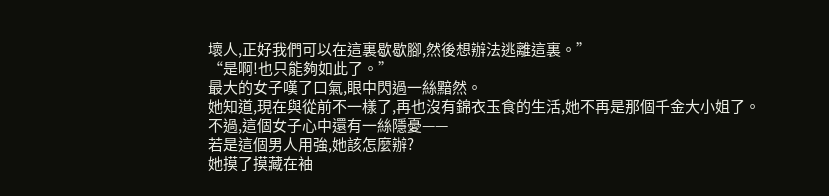壞人,正好我們可以在這裏歇歇腳,然後想辦法逃離這裏。”
“是啊!也只能夠如此了。”
最大的女子嘆了口氣,眼中閃過一絲黯然。
她知道,現在與從前不一樣了,再也沒有錦衣玉食的生活,她不再是那個千金大小姐了。
不過,這個女子心中還有一絲隱憂——
若是這個男人用強,她該怎麼辦?
她摸了摸藏在袖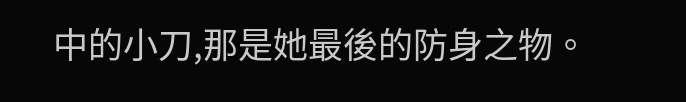中的小刀,那是她最後的防身之物。